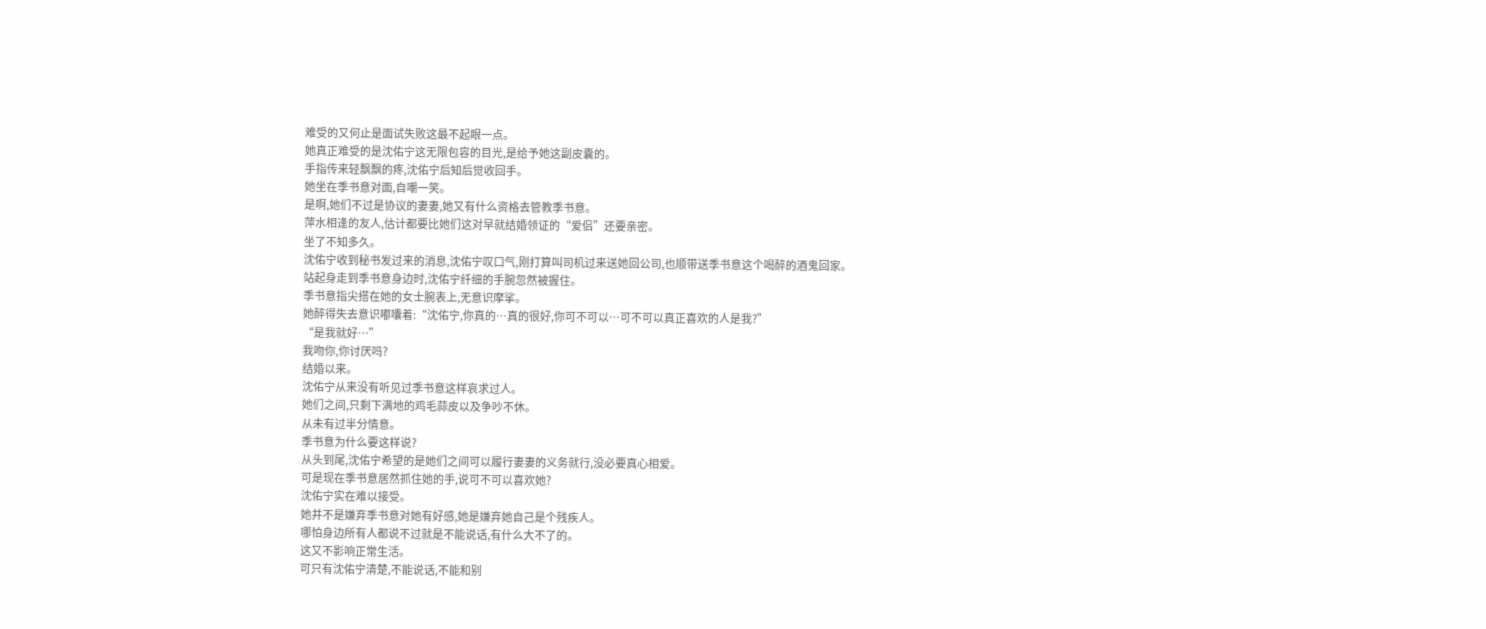难受的又何止是面试失败这最不起眼一点。
她真正难受的是沈佑宁这无限包容的目光,是给予她这副皮囊的。
手指传来轻飘飘的疼,沈佑宁后知后觉收回手。
她坐在季书意对面,自嘲一笑。
是啊,她们不过是协议的妻妻,她又有什么资格去管教季书意。
萍水相逢的友人,估计都要比她们这对早就结婚领证的“爱侣”还要亲密。
坐了不知多久。
沈佑宁收到秘书发过来的消息,沈佑宁叹口气,刚打算叫司机过来送她回公司,也顺带送季书意这个喝醉的酒鬼回家。
站起身走到季书意身边时,沈佑宁纤细的手腕忽然被握住。
季书意指尖搭在她的女士腕表上,无意识摩挲。
她醉得失去意识嘟囔着:“沈佑宁,你真的…真的很好,你可不可以…可不可以真正喜欢的人是我?”
“是我就好…”
我吻你,你讨厌吗?
结婚以来。
沈佑宁从来没有听见过季书意这样哀求过人。
她们之间,只剩下满地的鸡毛蒜皮以及争吵不休。
从未有过半分情意。
季书意为什么要这样说?
从头到尾,沈佑宁希望的是她们之间可以履行妻妻的义务就行,没必要真心相爱。
可是现在季书意居然抓住她的手,说可不可以喜欢她?
沈佑宁实在难以接受。
她并不是嫌弃季书意对她有好感,她是嫌弃她自己是个残疾人。
哪怕身边所有人都说不过就是不能说话,有什么大不了的。
这又不影响正常生活。
可只有沈佑宁清楚,不能说话,不能和别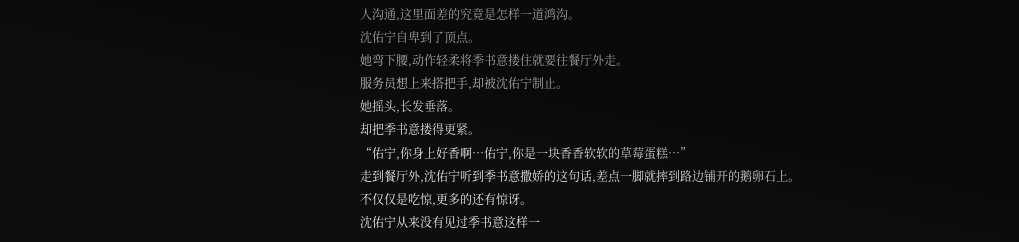人沟通,这里面差的究竟是怎样一道鸿沟。
沈佑宁自卑到了顶点。
她弯下腰,动作轻柔将季书意搂住就要往餐厅外走。
服务员想上来搭把手,却被沈佑宁制止。
她摇头,长发垂落。
却把季书意搂得更紧。
“佑宁,你身上好香啊…佑宁,你是一块香香软软的草莓蛋糕…”
走到餐厅外,沈佑宁听到季书意撒娇的这句话,差点一脚就摔到路边铺开的鹅卵石上。
不仅仅是吃惊,更多的还有惊讶。
沈佑宁从来没有见过季书意这样一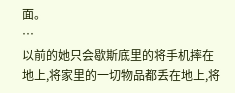面。
…
以前的她只会歇斯底里的将手机摔在地上,将家里的一切物品都丢在地上,将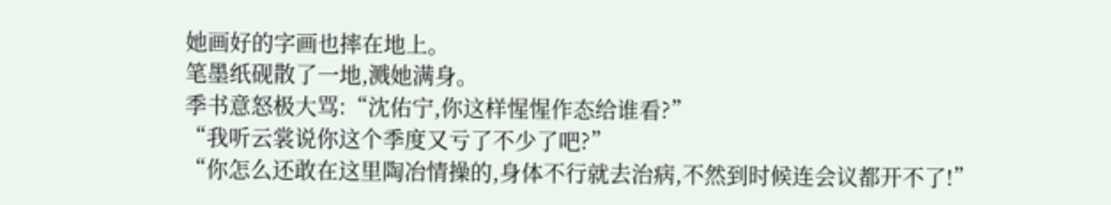她画好的字画也摔在地上。
笔墨纸砚散了一地,溅她满身。
季书意怒极大骂:“沈佑宁,你这样惺惺作态给谁看?”
“我听云裳说你这个季度又亏了不少了吧?”
“你怎么还敢在这里陶冶情操的,身体不行就去治病,不然到时候连会议都开不了!”